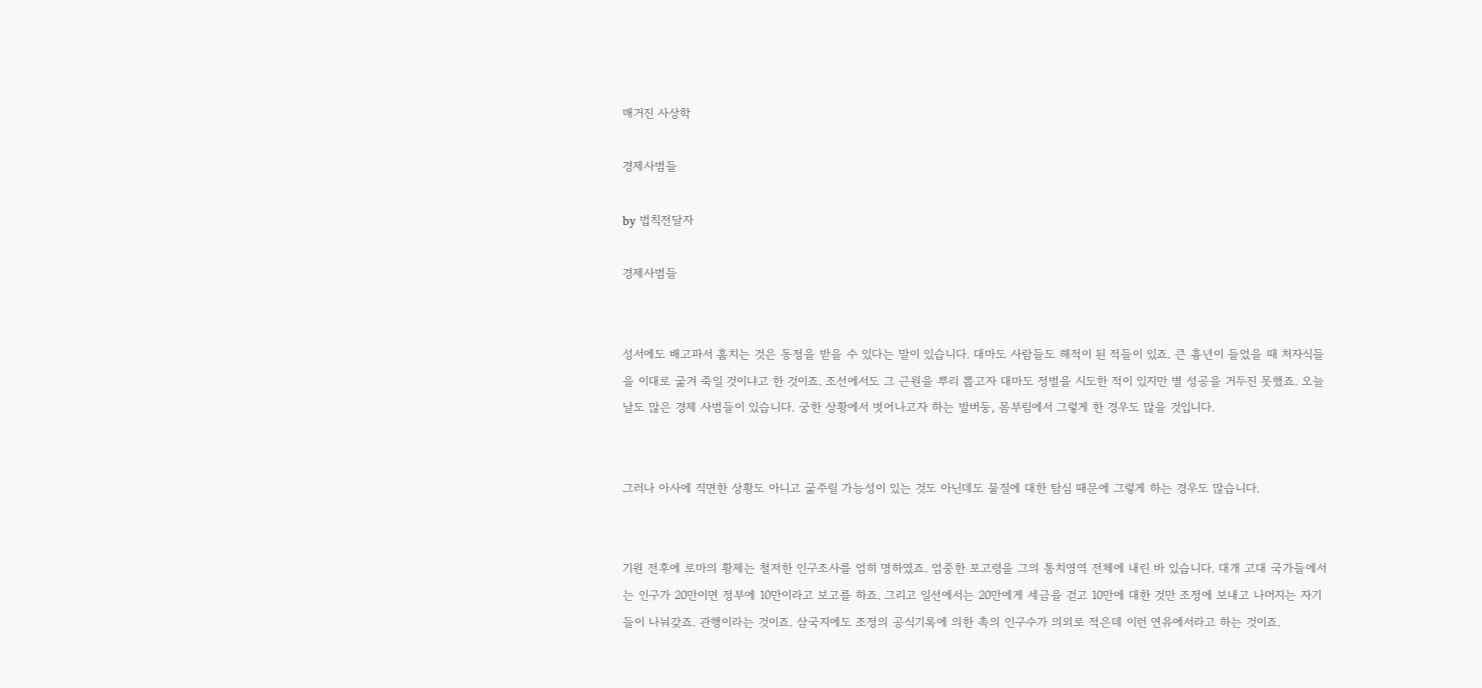매거진 사상학

경제사범들

by 법칙전달자

경제사범들


성서에도 배고파서 훔치는 것은 동정을 받을 수 있다는 말이 있습니다. 대마도 사람들도 해적이 된 적들이 있죠. 큰 흉년이 들었을 때 처자식들을 이대로 굶겨 죽일 것이냐고 한 것이죠. 조선에서도 그 근원을 뿌리 뽑고자 대마도 정벌을 시도한 적이 있지만 별 성공을 거두진 못했죠. 오늘날도 많은 경제 사범들이 있습니다. 궁한 상황에서 벗어나고자 하는 발버둥, 몸부림에서 그렇게 한 경우도 많을 것입니다.


그러나 아사에 직면한 상황도 아니고 굶주릴 가능성이 있는 것도 아닌데도 물질에 대한 탐심 때문에 그렇게 하는 경우도 많습니다.


기원 전후에 로마의 황제는 철저한 인구조사를 엄히 명하였죠. 엄중한 포고령을 그의 통치영역 전체에 내린 바 있습니다. 대개 고대 국가들에서는 인구가 20만이면 정부에 10만이라고 보고를 하죠. 그리고 일선에서는 20만에게 세금을 걷고 10만에 대한 것만 조정에 보내고 나머지는 자기들이 나눠갖죠. 관행이라는 것이죠. 삼국지에도 조정의 공식기록에 의한 촉의 인구수가 의외로 적은데 이런 연유에서라고 하는 것이죠.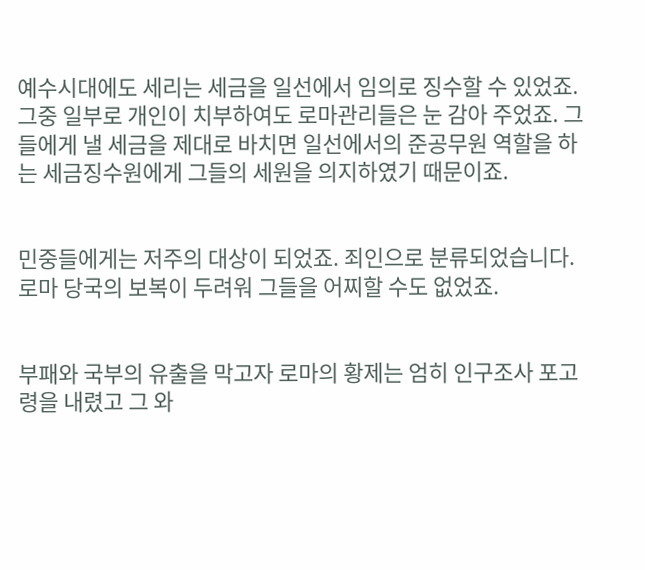예수시대에도 세리는 세금을 일선에서 임의로 징수할 수 있었죠. 그중 일부로 개인이 치부하여도 로마관리들은 눈 감아 주었죠. 그들에게 낼 세금을 제대로 바치면 일선에서의 준공무원 역할을 하는 세금징수원에게 그들의 세원을 의지하였기 때문이죠.


민중들에게는 저주의 대상이 되었죠. 죄인으로 분류되었습니다. 로마 당국의 보복이 두려워 그들을 어찌할 수도 없었죠.


부패와 국부의 유출을 막고자 로마의 황제는 엄히 인구조사 포고령을 내렸고 그 와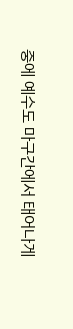중에 예수도 마구간에서 태어나게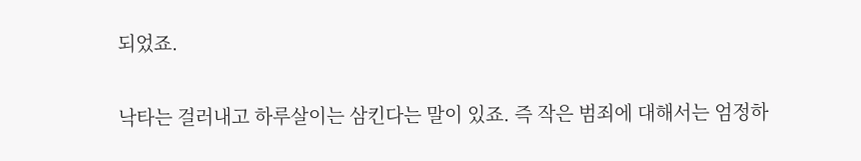되었죠.

낙타는 걸러내고 하루살이는 삼킨다는 말이 있죠. 즉 작은 범죄에 대해서는 엄정하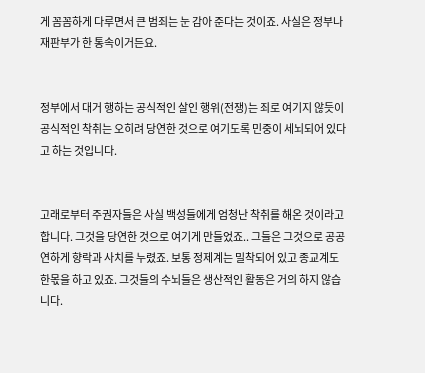게 꼼꼼하게 다루면서 큰 범죄는 눈 감아 준다는 것이죠. 사실은 정부나 재판부가 한 통속이거든요.


정부에서 대거 행하는 공식적인 살인 행위(전쟁)는 죄로 여기지 않듯이 공식적인 착취는 오히려 당연한 것으로 여기도록 민중이 세뇌되어 있다고 하는 것입니다.


고래로부터 주권자들은 사실 백성들에게 엄청난 착취를 해온 것이라고 합니다. 그것을 당연한 것으로 여기게 만들었죠.. 그들은 그것으로 공공연하게 향락과 사치를 누렸죠. 보통 정제계는 밀착되어 있고 종교계도 한몫을 하고 있죠. 그것들의 수뇌들은 생산적인 활동은 거의 하지 않습니다.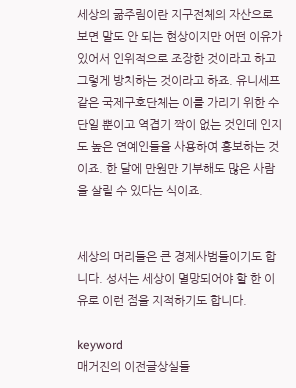세상의 굶주림이란 지구전체의 자산으로 보면 말도 안 되는 현상이지만 어떤 이유가 있어서 인위적으로 조장한 것이라고 하고 그렇게 방치하는 것이라고 하죠. 유니세프 같은 국제구호단체는 이를 가리기 위한 수단일 뿐이고 역겹기 짝이 없는 것인데 인지도 높은 연예인들을 사용하여 홍보하는 것이죠. 한 달에 만원만 기부해도 많은 사람을 살릴 수 있다는 식이죠.


세상의 머리들은 큰 경제사범들이기도 합니다. 성서는 세상이 멸망되어야 할 한 이유로 이런 점을 지적하기도 합니다.

keyword
매거진의 이전글상실들